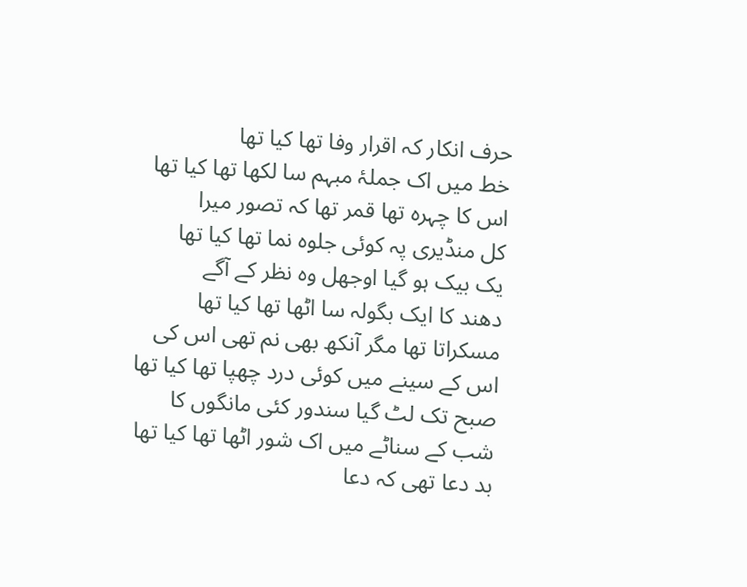حرف انکار کہ اقرار وفا تھا کیا تھا
خط میں اک جملۂ مبہم سا لکھا تھا کیا تھا
اس کا چہرہ تھا قمر تھا کہ تصور میرا
کل منڈیری پہ کوئی جلوہ نما تھا کیا تھا
یک بیک ہو گیا اوجھل وہ نظر کے آگے
دھند کا ایک بگولہ سا اٹھا تھا کیا تھا
مسکراتا تھا مگر آنکھ بھی نم تھی اس کی
اس کے سینے میں کوئی درد چھپا تھا کیا تھا
صبح تک لٹ گیا سندور کئی مانگوں کا
شب کے سناٹے میں اک شور اٹھا تھا کیا تھا
بد دعا تھی کہ دعا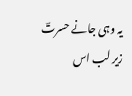یہ وہی جانے حسرتؔ
زیر لب اس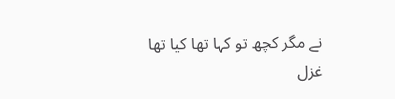نے مگر کچھ تو کہا تھا کیا تھا
غزل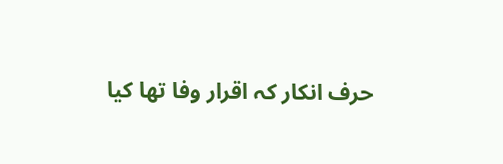حرف انکار کہ اقرار وفا تھا کیا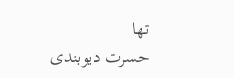تھا
حسرت دیوبندی